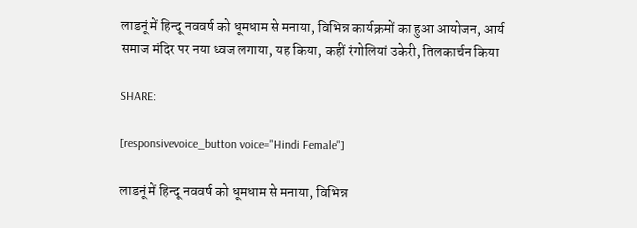लाडनूं में हिन्दू नववर्ष को धूमधाम से मनाया, विभिन्न कार्यक्रमों का हुआ आयोजन, आर्य समाज मंदिर पर नया ध्वज लगाया, यह किया, कहीं रंगोलियां उकेरी, तिलकार्चन किया

SHARE:

[responsivevoice_button voice="Hindi Female"]

लाडनूं में हिन्दू नववर्ष को धूमधाम से मनाया, विभिन्न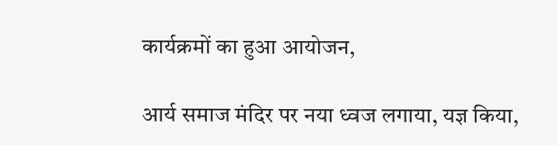कार्यक्रमों का हुआ आयोजन,

आर्य समाज मंदिर पर नया ध्वज लगाया, यज्ञ किया,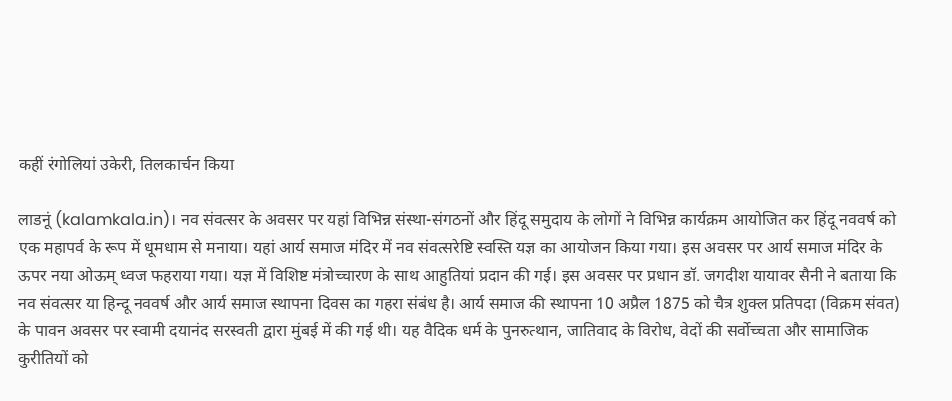कहीं रंगोलियां उकेरी, तिलकार्चन किया

लाडनूं (kalamkala.in)। नव संवत्सर के अवसर पर यहां विभिन्न संस्था-संगठनों और हिंदू समुदाय के लोगों ने विभिन्न कार्यक्रम आयोजित कर हिंदू नववर्ष को एक महापर्व के रूप में धूमधाम से मनाया। यहां आर्य समाज मंदिर में नव संवत्सरेष्टि स्वस्ति यज्ञ का आयोजन किया गया। इस अवसर पर आर्य समाज मंदिर के ऊपर नया ओऊम् ध्वज फहराया गया। यज्ञ में विशिष्ट मंत्रोच्चारण के साथ आहुतियां प्रदान की गई। इस अवसर पर प्रधान डॉ. जगदीश यायावर सैनी ने बताया कि नव संवत्सर या हिन्दू नववर्ष और आर्य समाज स्थापना दिवस का गहरा संबंध है। आर्य समाज की स्थापना 10 अप्रैल 1875 को चैत्र शुक्ल प्रतिपदा (विक्रम संवत) के पावन अवसर पर स्वामी दयानंद सरस्वती द्वारा मुंबई में की गई थी। यह वैदिक धर्म के पुनरुत्थान, जातिवाद के विरोध, वेदों की सर्वोच्चता और सामाजिक कुरीतियों को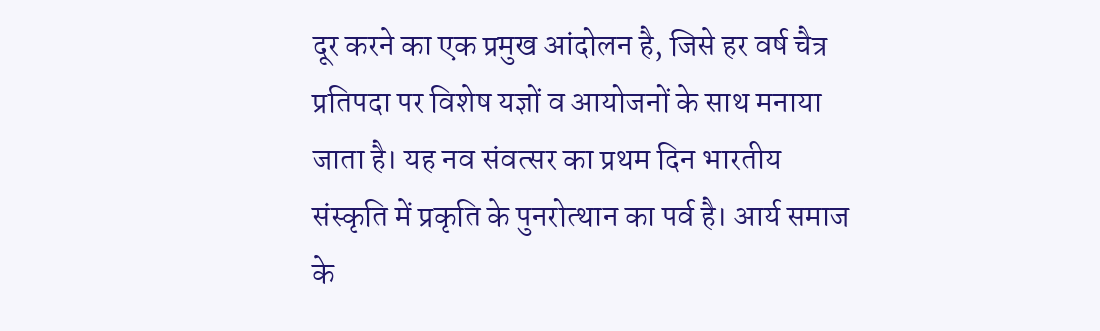दूर करने का एक प्रमुख आंदोलन है, जिसे हर वर्ष चैत्र प्रतिपदा पर विशेष यज्ञों व आयोजनों के साथ मनाया जाता है। यह नव संवत्सर का प्रथम दिन भारतीय संस्कृति में प्रकृति के पुनरोत्थान का पर्व है। आर्य समाज के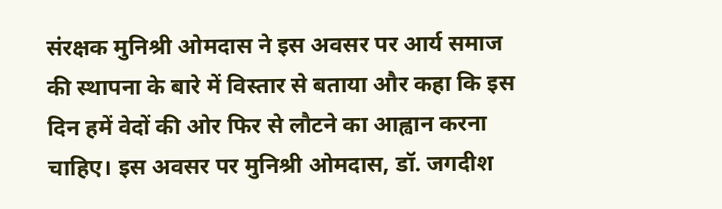संरक्षक मुनिश्री ओमदास ने इस अवसर पर आर्य समाज की स्थापना के बारे में विस्तार से बताया और कहा कि इस दिन हमें वेदों की ओर फिर से लौटने का आह्वान करना चाहिए। इस अवसर पर मुनिश्री ओमदास, डॉ. जगदीश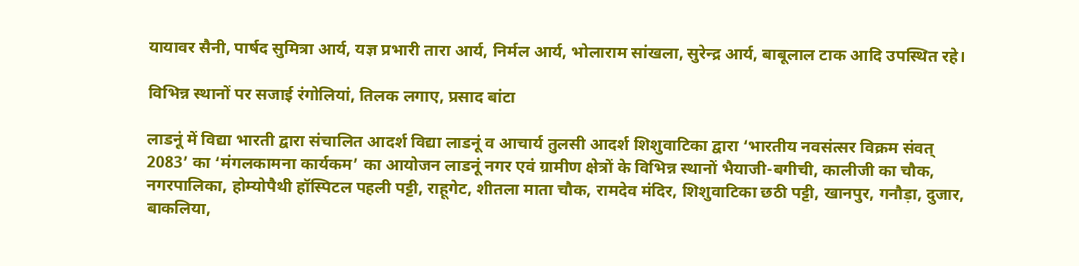यायावर सैनी, पार्षद सुमित्रा आर्य, यज्ञ प्रभारी तारा आर्य, निर्मल आर्य, भोलाराम सांखला, सुरेन्द्र आर्य, बाबूलाल टाक आदि उपस्थित रहे।

विभिन्न स्थानों पर सजाई रंगोलियां, तिलक लगाए, प्रसाद बांटा

लाडनूं में विद्या भारती द्वारा संचालित आदर्श विद्या लाडनूं व आचार्य तुलसी आदर्श शिशुवाटिका द्वारा ‘भारतीय नवसंत्सर विक्रम संवत् 2083’ का ‘मंगलकामना कार्यकम’ का आयोजन लाडनूं नगर एवं ग्रामीण क्षेत्रों के विभिन्न स्थानों भैयाजी-बगीची, कालीजी का चौक, नगरपालिका, होम्योपैथी हॉस्पिटल पहली पट्टी, राहूगेट, शीतला माता चौक, रामदेव मंदिर, शिशुवाटिका छठी पट्टी, खानपुर, गनौड़ा, दुजार, बाकलिया,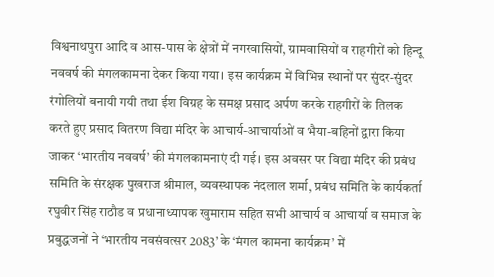विश्वनाथपुरा आदि व आस-पास के क्षेत्रों में नगरवासियों, ग्रामवासियों व राहगीरों को हिन्दू नववर्ष की मंगलकामना देकर किया गया। इस कार्यक्रम में विभिन्न स्थानों पर सुंदर-सुंदर रंगोलियों बनायी गयी तथा ईश विग्रह के समक्ष प्रसाद अर्पण करके राहगीरों के तिलक करते हुए प्रसाद वितरण विद्या मंदिर के आचार्य-आचार्याओं व भैया-बहिनों द्वारा किया जाकर ‘भारतीय नववर्ष’ की मंगलकामनाएं दी गई। इस अवसर पर विद्या मंदिर की प्रबंध समिति के संरक्षक पुखराज श्रीमाल, व्यवस्थापक नंदलाल शर्मा, प्रबंध समिति के कार्यकर्ता रघुवीर सिंह राठौड व प्रधानाध्यापक खुमाराम सहित सभी आचार्य व आचार्या व समाज के प्रबुद्धजनों ने ‘भारतीय नवसंवत्सर 2083’ के ‘मंगल कामना कार्यक्रम’ में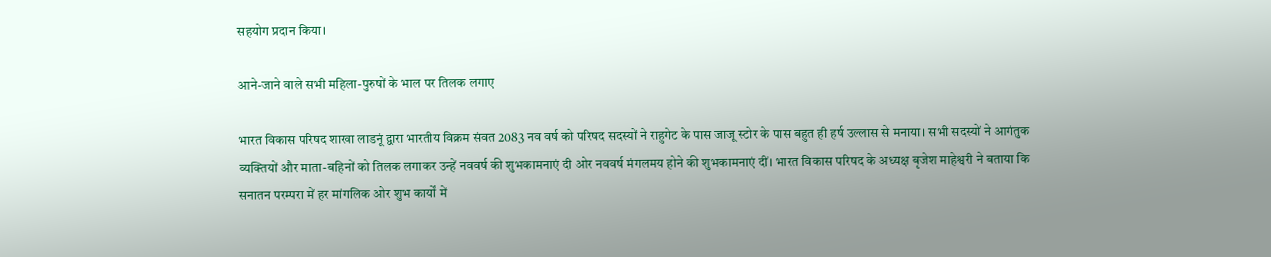सहयोग प्रदान किया।

आने-जाने वाले सभी महिला-पुरुषों के भाल पर तिलक लगाए

भारत विकास परिषद शाखा लाडनूं द्वारा भारतीय विक्रम संवत 2083 नव वर्ष को परिषद सदस्यों ने राहुगेट के पास जाजू स्टोर के पास बहुत ही हर्ष उल्लास से मनाया। सभी सदस्यों ने आगंतुक व्यक्तियों और माता-बहिनों को तिलक लगाकर उन्हें नववर्ष की शुभकामनाएं दी ओर नववर्ष मंगलमय होने की शुभकामनाएं दीं। भारत विकास परिषद के अध्यक्ष बृजेश माहेश्वरी ने बताया कि सनातन परम्परा में हर मांगलिक ओर शुभ कार्यों में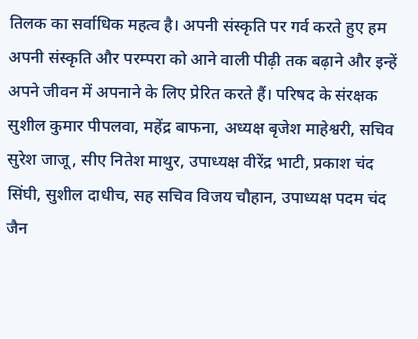तिलक का सर्वाधिक महत्व है। अपनी संस्कृति पर गर्व करते हुए हम अपनी संस्कृति और परम्परा को आने वाली पीढ़ी तक बढ़ाने और इन्हें अपने जीवन में अपनाने के लिए प्रेरित करते हैं। परिषद के संरक्षक सुशील कुमार पीपलवा, महेंद्र बाफना, अध्यक्ष बृजेश माहेश्वरी, सचिव सुरेश जाजू, सीए नितेश माथुर, उपाध्यक्ष वीरेंद्र भाटी, प्रकाश चंद सिंघी, सुशील दाधीच, सह सचिव विजय चौहान, उपाध्यक्ष पदम चंद जैन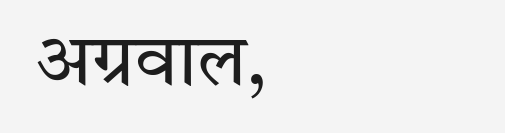अग्रवाल,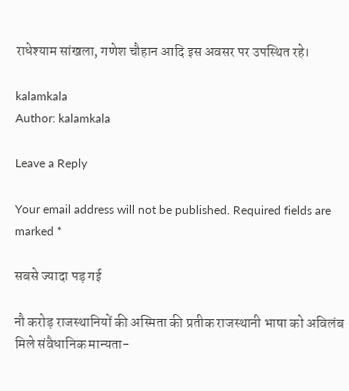राधेश्याम सांखला, गणेश चौहान आदि इस अवसर पर उपस्थित रहे।

kalamkala
Author: kalamkala

Leave a Reply

Your email address will not be published. Required fields are marked *

सबसे ज्यादा पड़ गई

नौ करोड़ राजस्थानियों की अस्मिता की प्रतीक राजस्थानी भाषा को अविलंब मिले संवैधानिक मान्यता-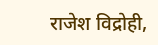राजेश विद्रोही,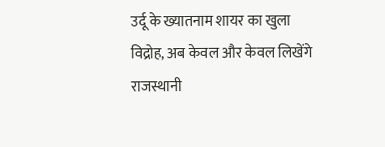उर्दू के ख्यातनाम शायर का खुला विद्रोह, अब केवल और केवल लिखेंगे राजस्थानी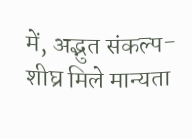में, अद्भुत संकल्प-शीघ्र मिले मान्यता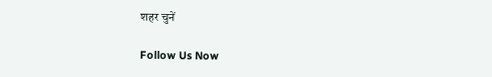शहर चुनें

Follow Us Now